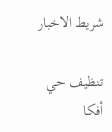شريط الاخبار

تنظيف حي أفكا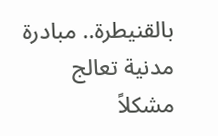بالقنيطرة.. مبادرة مدنية تعالج مشكلاً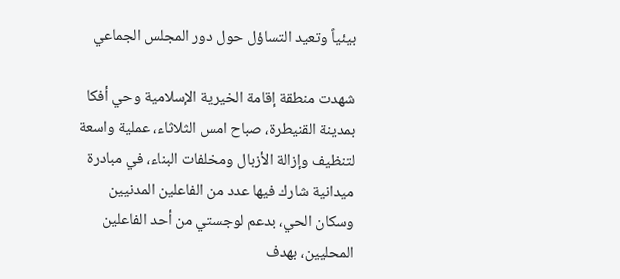بيئياً وتعيد التساؤل حول دور المجلس الجماعي

شهدت منطقة إقامة الخيرية الإسلامية وحي أفكا بمدينة القنيطرة، صباح امس الثلاثاء، عملية واسعة لتنظيف وإزالة الأزبال ومخلفات البناء، في مبادرة ميدانية شارك فيها عدد من الفاعلين المدنيين وسكان الحي، بدعم لوجستي من أحد الفاعلين المحليين، بهدف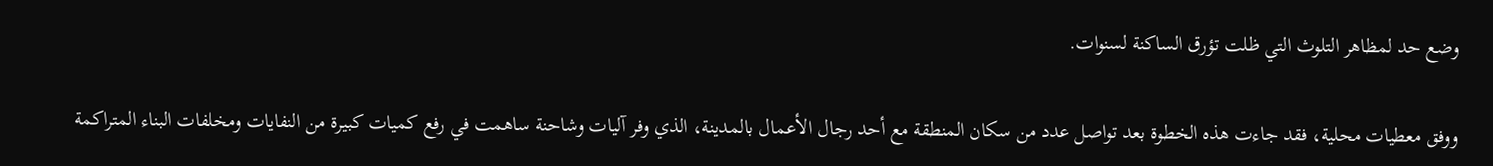وضع حد لمظاهر التلوث التي ظلت تؤرق الساكنة لسنوات.

ووفق معطيات محلية، فقد جاءت هذه الخطوة بعد تواصل عدد من سكان المنطقة مع أحد رجال الأعمال بالمدينة، الذي وفر آليات وشاحنة ساهمت في رفع كميات كبيرة من النفايات ومخلفات البناء المتراكمة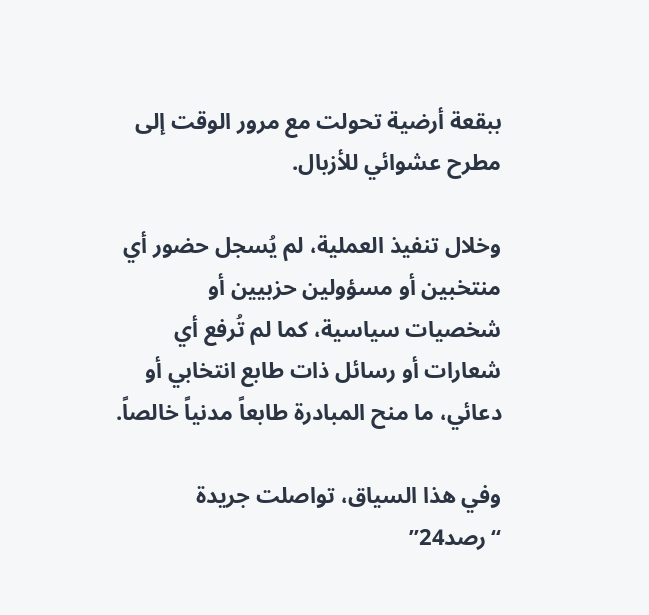ببقعة أرضية تحولت مع مرور الوقت إلى مطرح عشوائي للأزبال.

وخلال تنفيذ العملية، لم يُسجل حضور أي منتخبين أو مسؤولين حزبيين أو شخصيات سياسية، كما لم تُرفع أي شعارات أو رسائل ذات طابع انتخابي أو دعائي، ما منح المبادرة طابعاً مدنياً خالصاً.

وفي هذا السياق، تواصلت جريدة “رصد24”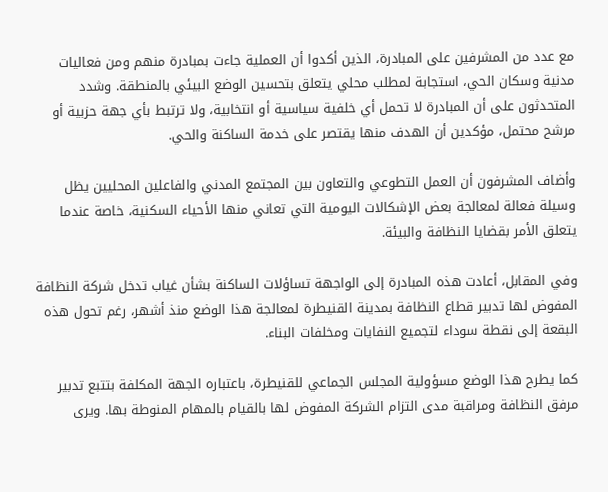مع عدد من المشرفين على المبادرة، الذين أكدوا أن العملية جاءت بمبادرة منهم ومن فعاليات مدنية وسكان الحي، استجابة لمطلب محلي يتعلق بتحسين الوضع البيئي بالمنطقة. وشدد المتحدثون على أن المبادرة لا تحمل أي خلفية سياسية أو انتخابية، ولا ترتبط بأي جهة حزبية أو مرشح محتمل، مؤكدين أن الهدف منها يقتصر على خدمة الساكنة والحي.

وأضاف المشرفون أن العمل التطوعي والتعاون بين المجتمع المدني والفاعلين المحليين يظل وسيلة فعالة لمعالجة بعض الإشكالات اليومية التي تعاني منها الأحياء السكنية، خاصة عندما يتعلق الأمر بقضايا النظافة والبيئة.

وفي المقابل، أعادت هذه المبادرة إلى الواجهة تساؤلات الساكنة بشأن غياب تدخل شركة النظافة المفوض لها تدبير قطاع النظافة بمدينة القنيطرة لمعالجة هذا الوضع منذ أشهر، رغم تحول هذه البقعة إلى نقطة سوداء لتجميع النفايات ومخلفات البناء.

كما يطرح هذا الوضع مسؤولية المجلس الجماعي للقنيطرة، باعتباره الجهة المكلفة بتتبع تدبير مرفق النظافة ومراقبة مدى التزام الشركة المفوض لها بالقيام بالمهام المنوطة بها. ويرى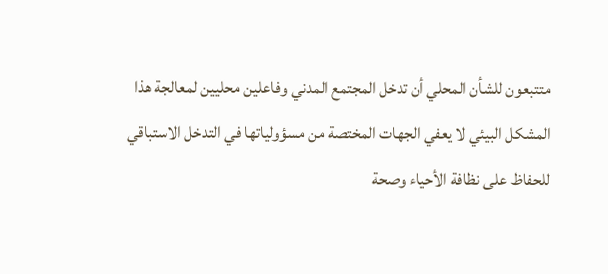متتبعون للشأن المحلي أن تدخل المجتمع المدني وفاعلين محليين لمعالجة هذا المشكل البيئي لا يعفي الجهات المختصة من مسؤولياتها في التدخل الاستباقي للحفاظ على نظافة الأحياء وصحة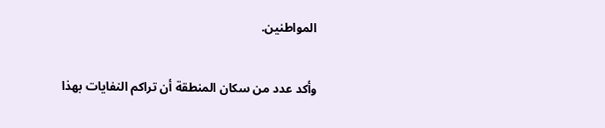المواطنين.

وأكد عدد من سكان المنطقة أن تراكم النفايات بهذا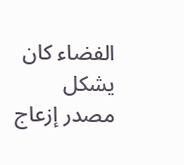الفضاء كان يشكل مصدر إزعاج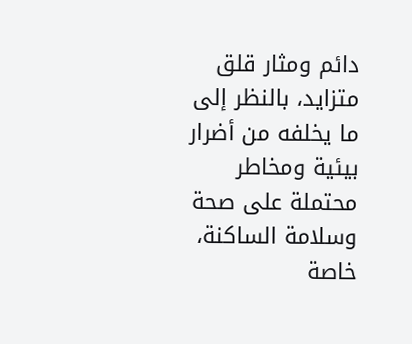دائم ومثار قلق متزايد، بالنظر إلى ما يخلفه من أضرار بيئية ومخاطر محتملة على صحة وسلامة الساكنة، خاصة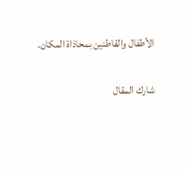الأطفال والقاطنين بمحاذاة المكان.

شارك المقال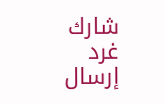شارك غرد إرسال